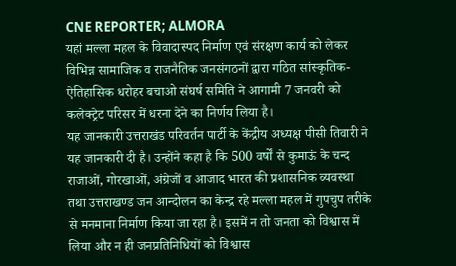CNE REPORTER; ALMORA
यहां मल्ला महल के विवादास्पद निर्माण एवं संरक्षण कार्य को लेकर विभिन्न सामाजिक व राजनैतिक जनसंगठनों द्वारा गठित सांस्कृतिक-ऐतिहासिक धरोहर बचाओ संघर्ष समिति ने आगामी 7 जनवरी को कलेक्ट्रेट परिसर में धरना देने का निर्णय लिया है।
यह जानकारी उत्तराखंड परिवर्तन पार्टी के केंद्रीय अध्यक्ष पीसी तिवारी ने यह जानकारी दी है। उन्होंने कहा है कि 500 वर्षों से कुमाऊं के चन्द राजाओं, गोरखाओं, अंग्रेजों व आजाद भारत की प्रशासनिक व्यवस्था तथा उत्तराखण्ड जन आन्दोलन का केन्द्र रहे मल्ला महल में गुपचुप तरीके से मनमाना निर्माण किया जा रहा है। इसमें न तो जनता को विश्वास में लिया और न ही जनप्रतिनिधियों को विश्वास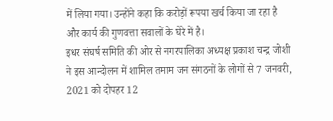में लिया गया। उन्होंने कहा कि करोड़ों रूपया खर्च किया जा रहा है और कार्य की गुणवत्ता सवालों के घेरे में है।
इधर संघर्ष समिति की ओर से नगरपालिका अध्यक्ष प्रकाश चन्द्र जोशी ने इस आन्दोलन में शामिल तमाम जन संगठनों के लोगों से 7 जनवरी, 2021 को दोपहर 12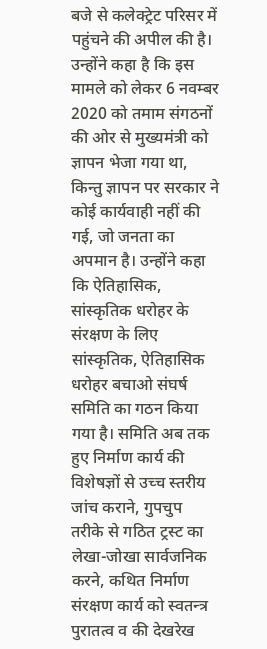बजे से कलेक्ट्रेट परिसर में पहुंचने की अपील की है। उन्होंने कहा है कि इस मामले को लेकर 6 नवम्बर 2020 को तमाम संगठनों की ओर से मुख्यमंत्री को ज्ञापन भेजा गया था, किन्तु ज्ञापन पर सरकार ने कोई कार्यवाही नहीं की गई, जो जनता का अपमान है। उन्होंने कहा कि ऐतिहासिक, सांस्कृतिक धरोहर के संरक्षण के लिए सांस्कृतिक, ऐतिहासिक धरोहर बचाओ संघर्ष समिति का गठन किया गया है। समिति अब तक हुए निर्माण कार्य की विशेषज्ञों से उच्च स्तरीय जांच कराने, गुपचुप तरीके से गठित ट्रस्ट का लेखा-जोखा सार्वजनिक करने, कथित निर्माण संरक्षण कार्य को स्वतन्त्र पुरातत्व व की देखरेख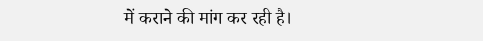में कराने की मांग कर रही है।